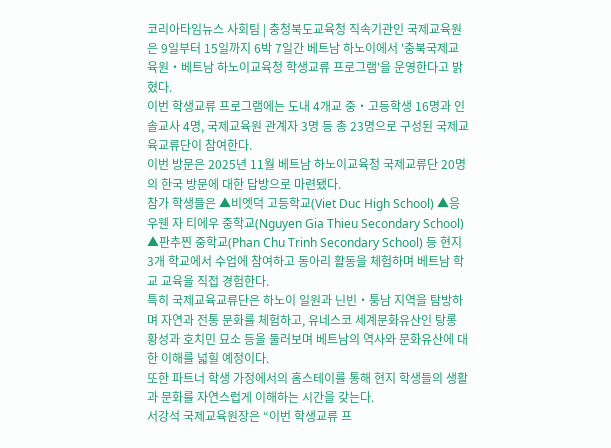코리아타임뉴스 사회팀 | 충청북도교육청 직속기관인 국제교육원은 9일부터 15일까지 6박 7일간 베트남 하노이에서 '충북국제교육원‧베트남 하노이교육청 학생교류 프로그램'을 운영한다고 밝혔다.
이번 학생교류 프로그램에는 도내 4개교 중‧고등학생 16명과 인솔교사 4명, 국제교육원 관계자 3명 등 총 23명으로 구성된 국제교육교류단이 참여한다.
이번 방문은 2025년 11월 베트남 하노이교육청 국제교류단 20명의 한국 방문에 대한 답방으로 마련됐다.
참가 학생들은 ▲비엣덕 고등학교(Viet Duc High School) ▲응우웬 자 티에우 중학교(Nguyen Gia Thieu Secondary School) ▲판추찐 중학교(Phan Chu Trinh Secondary School) 등 현지 3개 학교에서 수업에 참여하고 동아리 활동을 체험하며 베트남 학교 교육을 직접 경험한다.
특히 국제교육교류단은 하노이 일원과 닌빈‧퉁남 지역을 탐방하며 자연과 전통 문화를 체험하고, 유네스코 세계문화유산인 탕롱 황성과 호치민 묘소 등을 둘러보며 베트남의 역사와 문화유산에 대한 이해를 넓힐 예정이다.
또한 파트너 학생 가정에서의 홈스테이를 통해 현지 학생들의 생활과 문화를 자연스럽게 이해하는 시간을 갖는다.
서강석 국제교육원장은 “이번 학생교류 프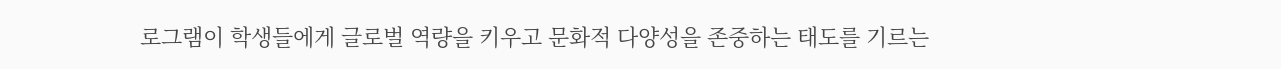로그램이 학생들에게 글로벌 역량을 키우고 문화적 다양성을 존중하는 태도를 기르는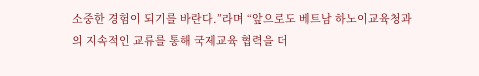소중한 경험이 되기를 바란다.”라며 “앞으로도 베트남 하노이교육청과의 지속적인 교류를 통해 국제교육 협력을 더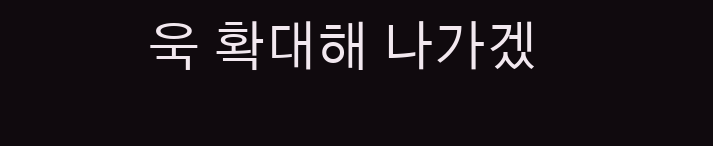욱 확대해 나가겠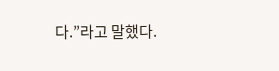다.”라고 말했다.